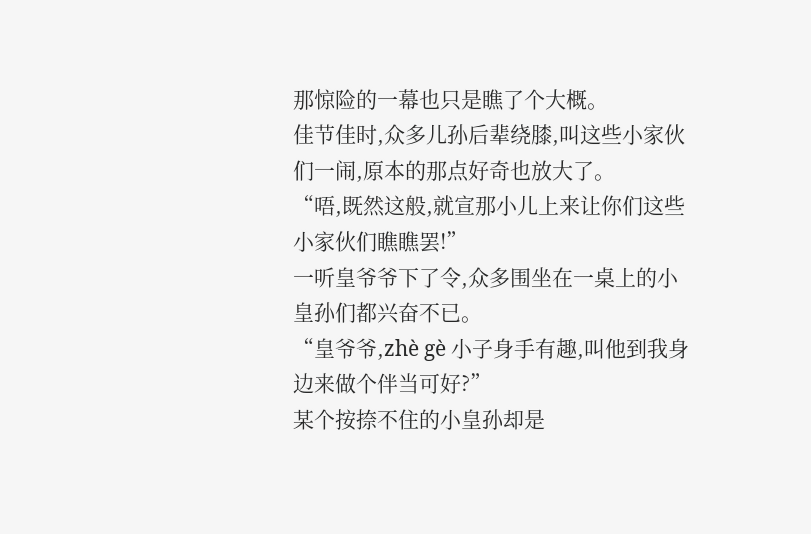那惊险的一幕也只是瞧了个大概。
佳节佳时,众多儿孙后辈绕膝,叫这些小家伙们一闹,原本的那点好奇也放大了。
“唔,既然这般,就宣那小儿上来让你们这些小家伙们瞧瞧罢!”
一听皇爷爷下了令,众多围坐在一桌上的小皇孙们都兴奋不已。
“皇爷爷,zhè gè 小子身手有趣,叫他到我身边来做个伴当可好?”
某个按捺不住的小皇孙却是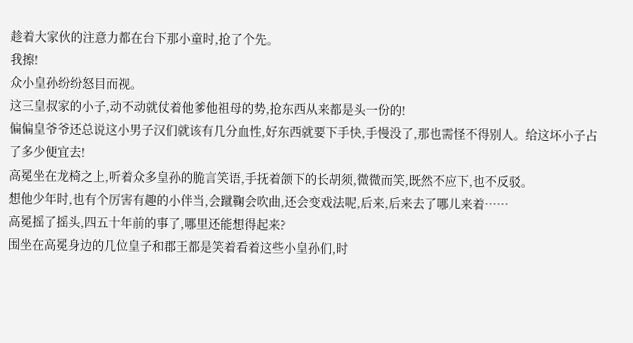趁着大家伙的注意力都在台下那小童时,抢了个先。
我擦!
众小皇孙纷纷怒目而视。
这三皇叔家的小子,动不动就仗着他爹他祖母的势,抢东西从来都是头一份的!
偏偏皇爷爷还总说这小男子汉们就该有几分血性,好东西就要下手快,手慢没了,那也需怪不得别人。给这坏小子占了多少便宜去!
高冕坐在龙椅之上,听着众多皇孙的脆言笑语,手抚着颌下的长胡须,微微而笑,既然不应下,也不反驳。
想他少年时,也有个厉害有趣的小伴当,会蹴鞠会吹曲,还会变戏法呢,后来,后来去了哪儿来着……
高冕摇了摇头,四五十年前的事了,哪里还能想得起来?
围坐在高冕身边的几位皇子和郡王都是笑着看着这些小皇孙们,时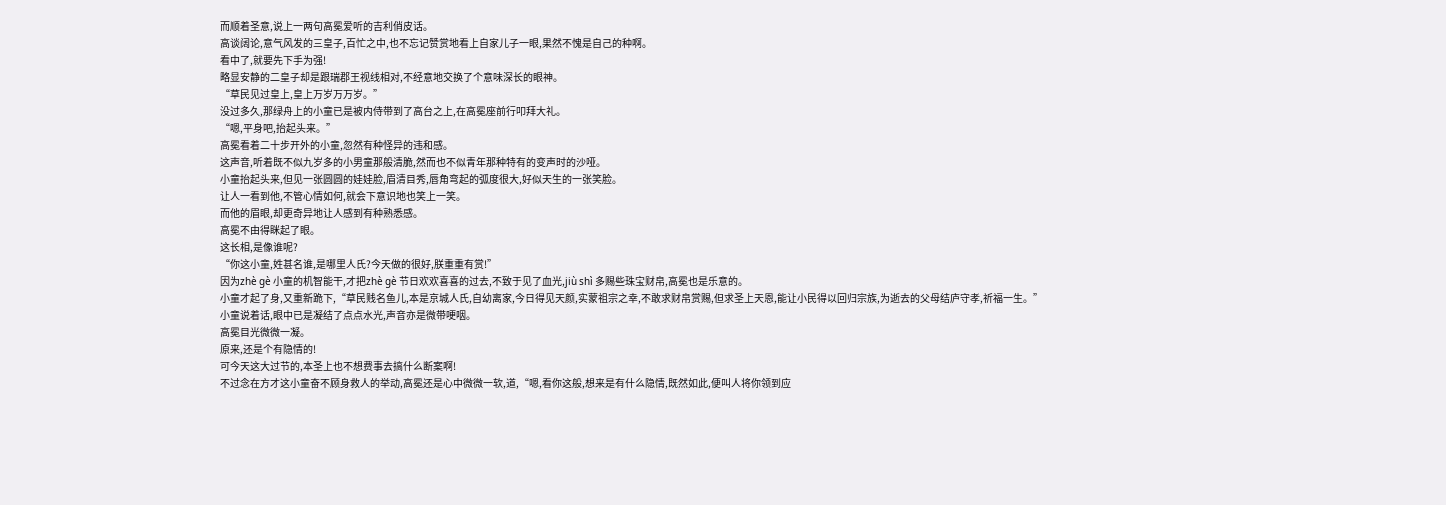而顺着圣意,说上一两句高冕爱听的吉利俏皮话。
高谈阔论,意气风发的三皇子,百忙之中,也不忘记赞赏地看上自家儿子一眼,果然不愧是自己的种啊。
看中了,就要先下手为强!
略显安静的二皇子却是跟瑞郡王视线相对,不经意地交换了个意味深长的眼神。
“草民见过皇上,皇上万岁万万岁。”
没过多久,那绿舟上的小童已是被内侍带到了高台之上,在高冕座前行叩拜大礼。
“嗯,平身吧,抬起头来。”
高冕看着二十步开外的小童,忽然有种怪异的违和感。
这声音,听着既不似九岁多的小男童那般清脆,然而也不似青年那种特有的变声时的沙哑。
小童抬起头来,但见一张圆圆的娃娃脸,眉清目秀,唇角弯起的弧度很大,好似天生的一张笑脸。
让人一看到他,不管心情如何,就会下意识地也笑上一笑。
而他的眉眼,却更奇异地让人感到有种熟悉感。
高冕不由得眯起了眼。
这长相,是像谁呢?
“你这小童,姓甚名谁,是哪里人氏?今天做的很好,朕重重有赏!”
因为zhè gè 小童的机智能干,才把zhè gè 节日欢欢喜喜的过去,不致于见了血光,jiù shì 多赐些珠宝财帛,高冕也是乐意的。
小童才起了身,又重新跪下,“草民贱名鱼儿,本是京城人氏,自幼离家,今日得见天颜,实蒙祖宗之幸,不敢求财帛赏赐,但求圣上天恩,能让小民得以回归宗族,为逝去的父母结庐守孝,祈福一生。”
小童说着话,眼中已是凝结了点点水光,声音亦是微带哽咽。
高冕目光微微一凝。
原来,还是个有隐情的!
可今天这大过节的,本圣上也不想费事去搞什么断案啊!
不过念在方才这小童奋不顾身救人的举动,高冕还是心中微微一软,道,“嗯,看你这般,想来是有什么隐情,既然如此,便叫人将你领到应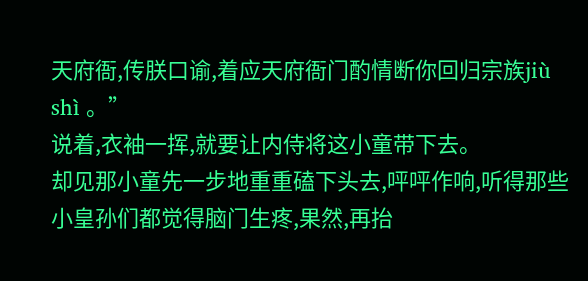天府衙,传朕口谕,着应天府衙门酌情断你回归宗族jiù shì 。”
说着,衣袖一挥,就要让内侍将这小童带下去。
却见那小童先一步地重重磕下头去,呯呯作响,听得那些小皇孙们都觉得脑门生疼,果然,再抬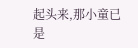起头来,那小童已是